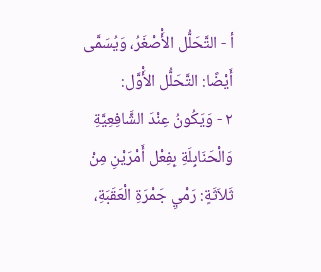أ - التَّحَلُّل الأَْصْغَرُ، وَيُسَمَّى أَيْضًا: التَّحَلُّل الأَْوَّل:
٢ - وَيَكُونُ عِنْدَ الشَّافِعِيَّةِ وَالْحَنَابِلَةِ بِفِعْل أَمْرَيْنِ مِنْ ثَلاَثَةٍ: رَمْيِ جَمْرَةِ الْعَقَبَةِ،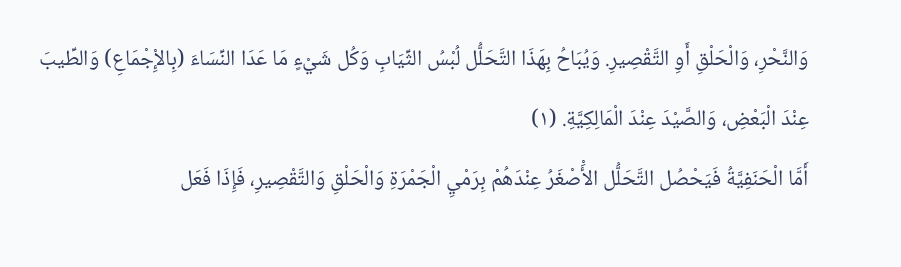وَالنَّحْرِ، وَالْحَلْقِ أَوِ التَّقْصِيرِ. وَيُبَاحُ بِهَذَا التَّحَلُّل لُبْسُ الثِّيَابِ وَكُل شَيْءٍ مَا عَدَا النِّسَاءَ (بِالإِْجْمَاعِ) وَالطِّيبَ عِنْدَ الْبَعْضِ، وَالصَّيْدَ عِنْدَ الْمَالِكِيَّةِ. (١)
أَمَّا الْحَنَفِيَّةُ فَيَحْصُل التَّحَلُّل الأَْصْغَرُ عِنْدَهُمْ بِرَمْيِ الْجَمْرَةِ وَالْحَلْقِ وَالتَّقْصِيرِ، فَإِذَا فَعَل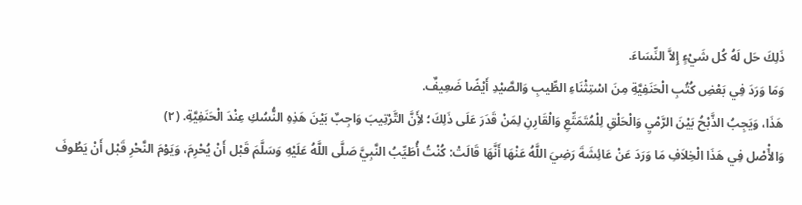ذَلِكَ حَل لَهُ كُل شَيْءٍ إِلاَّ النِّسَاءَ.
وَمَا وَرَدَ فِي بَعْضِ كُتُبِ الْحَنَفِيَّةِ مِنَ اسْتِثْنَاءِ الطِّيبِ وَالصَّيْدِ أَيْضًا ضَعِيفٌ.
هَذَا، وَيَجِبُ الذَّبْحُ بَيْنَ الرَّمْيِ وَالْحَلْقِ لِلْمُتَمَتِّعِ وَالْقَارِنِ لِمَنْ قَدَرَ عَلَى ذَلِكَ؛ لأَِنَّ التَّرْتِيبَ وَاجِبٌ بَيْنَ هَذِهِ النُّسُكِ عِنْدَ الْحَنَفِيَّةِ. (٢)
وَالأَْصْل فِي هَذَا الْخِلاَفِ مَا وَرَدَ عَنْ عَائِشَةَ رَضِيَ اللَّهُ عَنْهَا أَنَّهَا قَالَتْ: كُنْتُ أُطَيِّبُ النَّبِيَّ صَلَّى اللَّهُ عَلَيْهِ وَسَلَّمَ قَبْل أَنْ يُحْرِمَ، وَيَوْمَ النَّحْرِ قَبْل أَنْ يَطُوفَ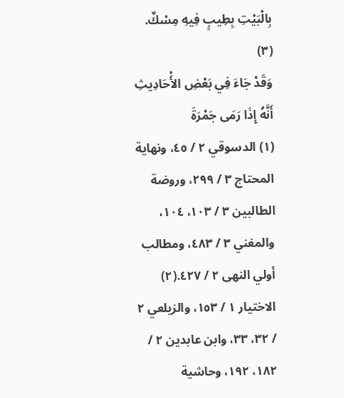بِالْبَيْتِ بِطِيبٍ فِيهِ مِسْكٌ. (٣)
وَقَدْ جَاءَ فِي بَعْضِ الأَْحَادِيثِ أَنَّهُ إِذَا رَمَى جَمْرَةَ
(١) الدسوقي ٢ / ٤٥، ونهاية المحتاج ٣ / ٢٩٩، وروضة الطالبين ٣ / ١٠٣، ١٠٤، والمغني ٣ / ٤٨٣، ومطالب أولي النهى ٢ / ٤٢٧.(٢) الاختيار ١ / ١٥٣، والزيلعي ٢ / ٣٢، ٣٣، وابن عابدين ٢ / ١٨٢، ١٩٢، وحاشية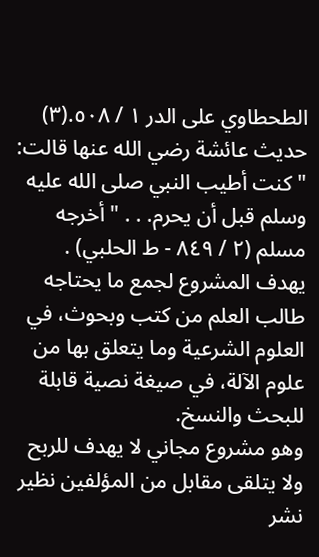الطحطاوي على الدر ١ / ٥٠٨.(٣) حديث عائشة رضي الله عنها قالت: " كنت أطيب النبي صلى الله عليه وسلم قبل أن يحرم. . . " أخرجه مسلم (٢ / ٨٤٩ - ط الحلبي) .
يهدف المشروع لجمع ما يحتاجه طالب العلم من كتب وبحوث، في العلوم الشرعية وما يتعلق بها من علوم الآلة، في صيغة نصية قابلة للبحث والنسخ.
وهو مشروع مجاني لا يهدف للربح ولا يتلقى مقابل من المؤلفين نظير نشر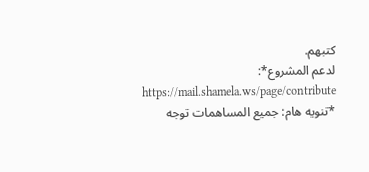كتبهم.
لدعم المشروع*: https://mail.shamela.ws/page/contribute
*تنويه هام: جميع المساهمات توجه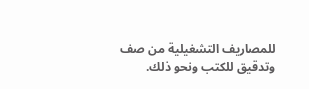للمصاريف التشغيلية من صف وتدقيق للكتب ونحو ذلك.